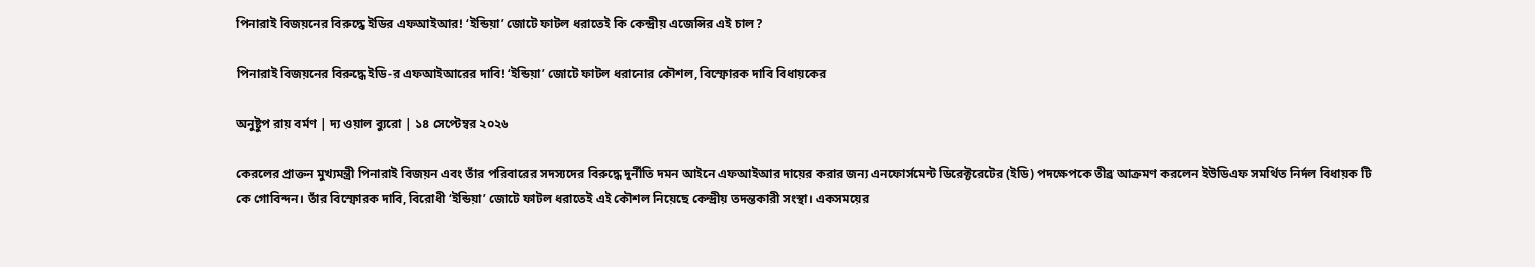পিনারাই বিজয়নের বিরুদ্ধে ইডির এফআইআর! ‘ইন্ডিয়া’ জোটে ফাটল ধরাতেই কি কেন্দ্রীয় এজেন্সির এই চাল?

পিনারাই বিজয়নের বিরুদ্ধে ইডি-র এফআইআরের দাবি! ‘ইন্ডিয়া’ জোটে ফাটল ধরানোর কৌশল, বিস্ফোরক দাবি বিধায়কের

অনুষ্টুপ রায় বর্মণ | দ্য ওয়াল ব্যুরো | ১৪ সেপ্টেম্বর ২০২৬

কেরলের প্রাক্তন মুখ্যমন্ত্রী পিনারাই বিজয়ন এবং তাঁর পরিবারের সদস্যদের বিরুদ্ধে দুর্নীতি দমন আইনে এফআইআর দায়ের করার জন্য এনফোর্সমেন্ট ডিরেক্টরেটের (ইডি) পদক্ষেপকে তীব্র আক্রমণ করলেন ইউডিএফ সমর্থিত নির্দল বিধায়ক টি কে গোবিন্দন। তাঁর বিস্ফোরক দাবি, বিরোধী ‘ইন্ডিয়া’ জোটে ফাটল ধরাতেই এই কৌশল নিয়েছে কেন্দ্রীয় তদন্তকারী সংস্থা। একসময়ের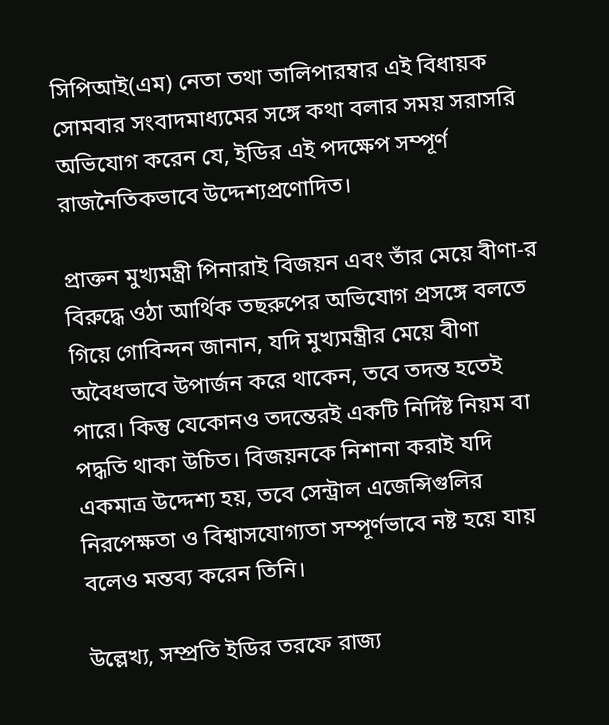সিপিআই(এম) নেতা তথা তালিপারম্বার এই বিধায়ক সোমবার সংবাদমাধ্যমের সঙ্গে কথা বলার সময় সরাসরি অভিযোগ করেন যে, ইডির এই পদক্ষেপ সম্পূর্ণ রাজনৈতিকভাবে উদ্দেশ্যপ্রণোদিত।

প্রাক্তন মুখ্যমন্ত্রী পিনারাই বিজয়ন এবং তাঁর মেয়ে বীণা-র বিরুদ্ধে ওঠা আর্থিক তছরুপের অভিযোগ প্রসঙ্গে বলতে গিয়ে গোবিন্দন জানান, যদি মুখ্যমন্ত্রীর মেয়ে বীণা অবৈধভাবে উপার্জন করে থাকেন, তবে তদন্ত হতেই পারে। কিন্তু যেকোনও তদন্তেরই একটি নির্দিষ্ট নিয়ম বা পদ্ধতি থাকা উচিত। বিজয়নকে নিশানা করাই যদি একমাত্র উদ্দেশ্য হয়, তবে সেন্ট্রাল এজেন্সিগুলির নিরপেক্ষতা ও বিশ্বাসযোগ্যতা সম্পূর্ণভাবে নষ্ট হয়ে যায় বলেও মন্তব্য করেন তিনি।

উল্লেখ্য, সম্প্রতি ইডির তরফে রাজ্য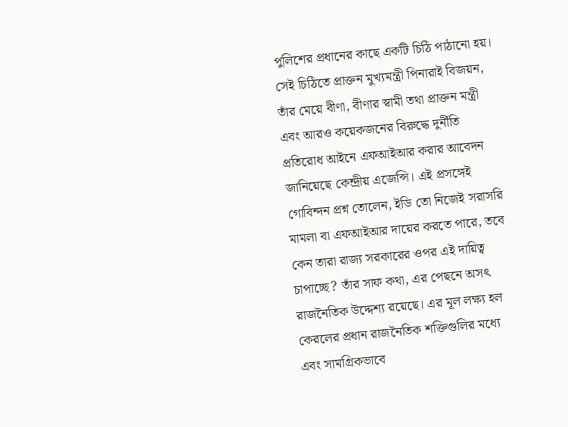পুলিশের প্রধানের কাছে একটি চিঠি পাঠানো হয়। সেই চিঠিতে প্রাক্তন মুখ্যমন্ত্রী পিনারাই বিজয়ন, তাঁর মেয়ে বীণা, বীণার স্বামী তথা প্রাক্তন মন্ত্রী এবং আরও কয়েকজনের বিরুদ্ধে দুর্নীতি প্রতিরোধ আইনে এফআইআর করার আবেদন জানিয়েছে কেন্দ্রীয় এজেন্সি। এই প্রসঙ্গেই গোবিন্দন প্রশ্ন তোলেন, ইডি তো নিজেই সরাসরি মামলা বা এফআইআর দায়ের করতে পারে, তবে কেন তারা রাজ্য সরকারের ওপর এই দায়িত্ব চাপাচ্ছে? তাঁর সাফ কথা, এর পেছনে অসৎ রাজনৈতিক উদ্দেশ্য রয়েছে। এর মূল লক্ষ্য হল কেরলের প্রধান রাজনৈতিক শক্তিগুলির মধ্যে এবং সামগ্রিকভাবে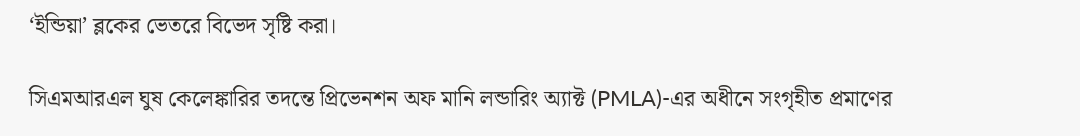‘ইন্ডিয়া’ ব্লকের ভেতরে বিভেদ সৃষ্টি করা।

সিএমআরএল ঘুষ কেলেঙ্কারির তদন্তে প্রিভেনশন অফ মানি লন্ডারিং অ্যাক্ট (PMLA)-এর অধীনে সংগৃহীত প্রমাণের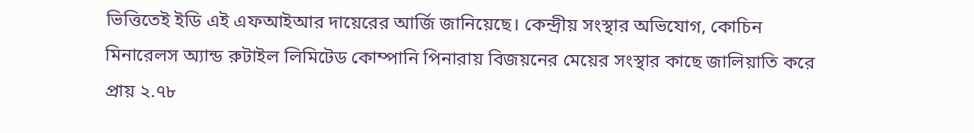ভিত্তিতেই ইডি এই এফআইআর দায়েরের আর্জি জানিয়েছে। কেন্দ্রীয় সংস্থার অভিযোগ, কোচিন মিনারেলস অ্যান্ড রুটাইল লিমিটেড কোম্পানি পিনারায় বিজয়নের মেয়ের সংস্থার কাছে জালিয়াতি করে প্রায় ২.৭৮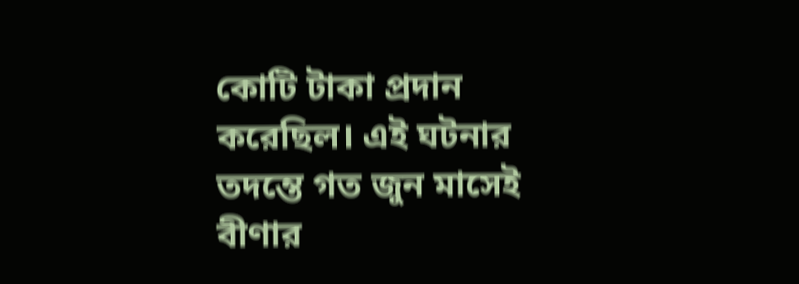কোটি টাকা প্রদান করেছিল। এই ঘটনার তদন্তে গত জুন মাসেই বীণার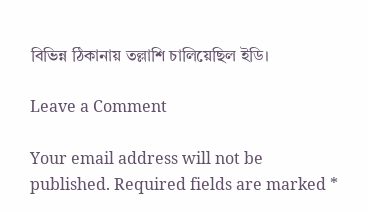বিভিন্ন ঠিকানায় তল্লাশি চালিয়েছিল ইডি।

Leave a Comment

Your email address will not be published. Required fields are marked *